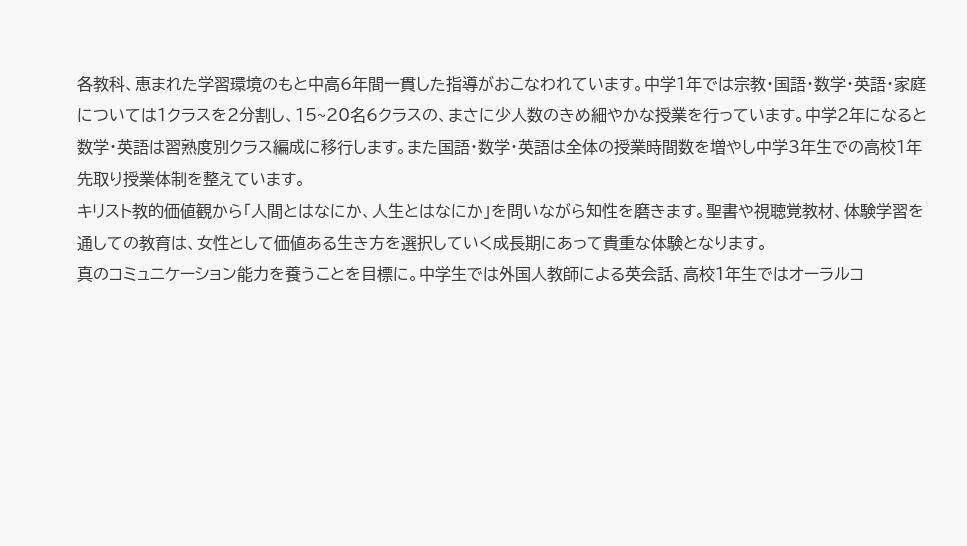各教科、恵まれた学習環境のもと中高6年間一貫した指導がおこなわれています。中学1年では宗教・国語・数学・英語・家庭については1クラスを2分割し、15~20名6クラスの、まさに少人数のきめ細やかな授業を行っています。中学2年になると数学・英語は習熟度別クラス編成に移行します。また国語・数学・英語は全体の授業時間数を増やし中学3年生での高校1年先取り授業体制を整えています。
キリスト教的価値観から「人間とはなにか、人生とはなにか」を問いながら知性を磨きます。聖書や視聴覚教材、体験学習を通しての教育は、女性として価値ある生き方を選択していく成長期にあって貴重な体験となります。
真のコミュニケーション能力を養うことを目標に。中学生では外国人教師による英会話、高校1年生ではオーラルコ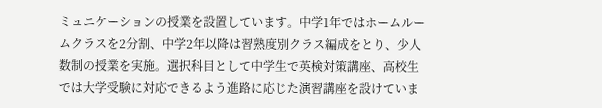ミュニケーションの授業を設置しています。中学1年ではホームルームクラスを2分割、中学2年以降は習熟度別クラス編成をとり、少人数制の授業を実施。選択科目として中学生で英検対策講座、高校生では大学受験に対応できるよう進路に応じた演習講座を設けていま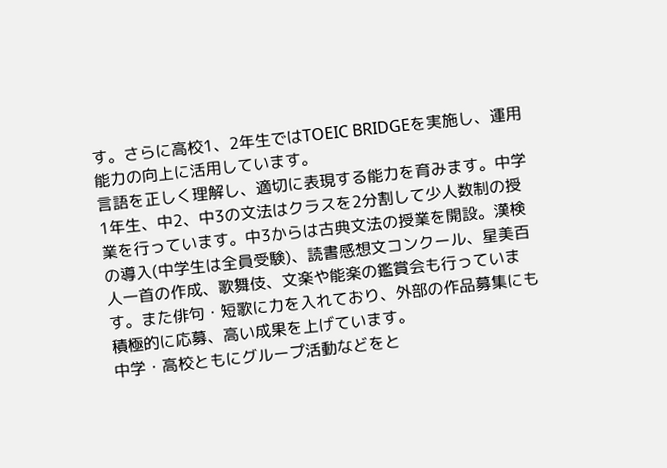す。さらに高校1、2年生ではTOEIC BRIDGEを実施し、運用能力の向上に活用しています。
言語を正しく理解し、適切に表現する能力を育みます。中学1年生、中2、中3の文法はクラスを2分割して少人数制の授業を行っています。中3からは古典文法の授業を開設。漢検の導入(中学生は全員受験)、読書感想文コンクール、星美百人一首の作成、歌舞伎、文楽や能楽の鑑賞会も行っています。また俳句・短歌に力を入れており、外部の作品募集にも積極的に応募、高い成果を上げています。
中学・高校ともにグループ活動などをと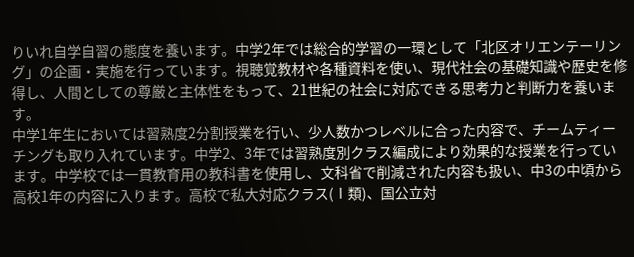りいれ自学自習の態度を養います。中学2年では総合的学習の一環として「北区オリエンテーリング」の企画・実施を行っています。視聴覚教材や各種資料を使い、現代社会の基礎知識や歴史を修得し、人間としての尊厳と主体性をもって、21世紀の社会に対応できる思考力と判断力を養います。
中学1年生においては習熟度2分割授業を行い、少人数かつレベルに合った内容で、チームティーチングも取り入れています。中学2、3年では習熟度別クラス編成により効果的な授業を行っています。中学校では一貫教育用の教科書を使用し、文科省で削減された内容も扱い、中3の中頃から高校1年の内容に入ります。高校で私大対応クラス(Ⅰ類)、国公立対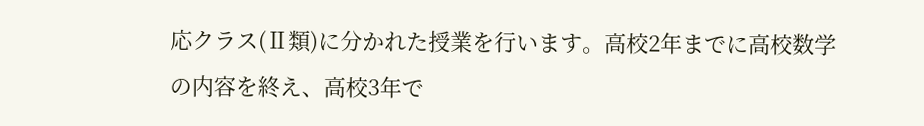応クラス(Ⅱ類)に分かれた授業を行います。高校2年までに高校数学の内容を終え、高校3年で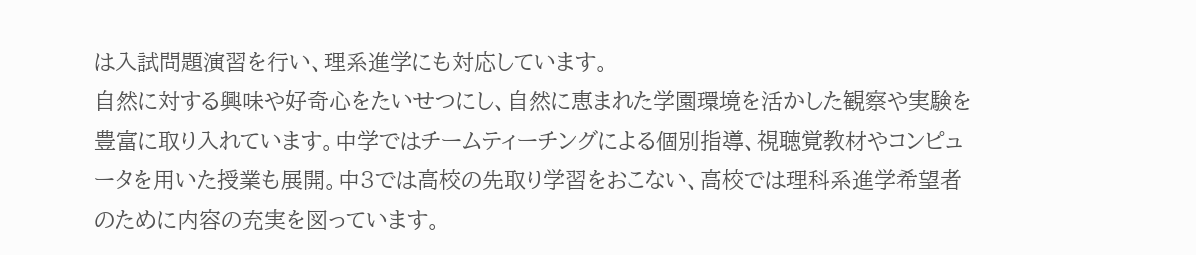は入試問題演習を行い、理系進学にも対応しています。
自然に対する興味や好奇心をたいせつにし、自然に恵まれた学園環境を活かした観察や実験を豊富に取り入れています。中学ではチームティーチングによる個別指導、視聴覚教材やコンピュータを用いた授業も展開。中3では高校の先取り学習をおこない、高校では理科系進学希望者のために内容の充実を図っています。